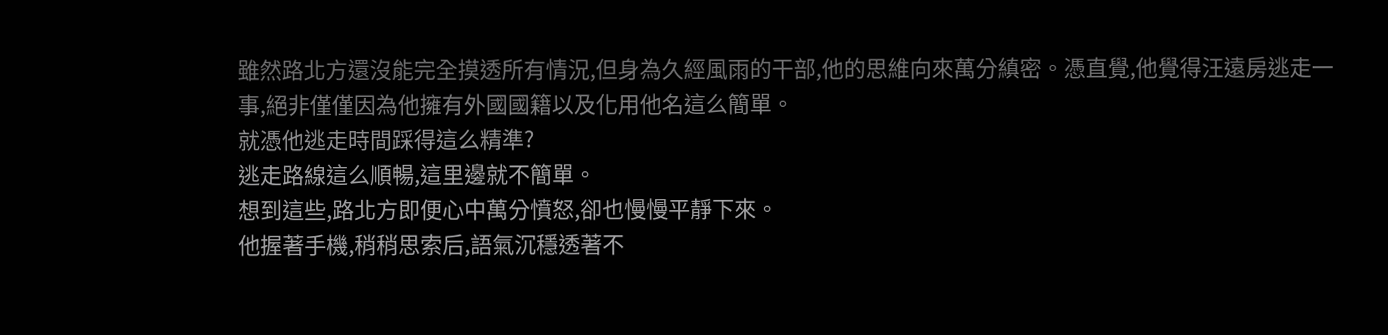雖然路北方還沒能完全摸透所有情況,但身為久經風雨的干部,他的思維向來萬分縝密。憑直覺,他覺得汪遠房逃走一事,絕非僅僅因為他擁有外國國籍以及化用他名這么簡單。
就憑他逃走時間踩得這么精準?
逃走路線這么順暢,這里邊就不簡單。
想到這些,路北方即便心中萬分憤怒,卻也慢慢平靜下來。
他握著手機,稍稍思索后,語氣沉穩透著不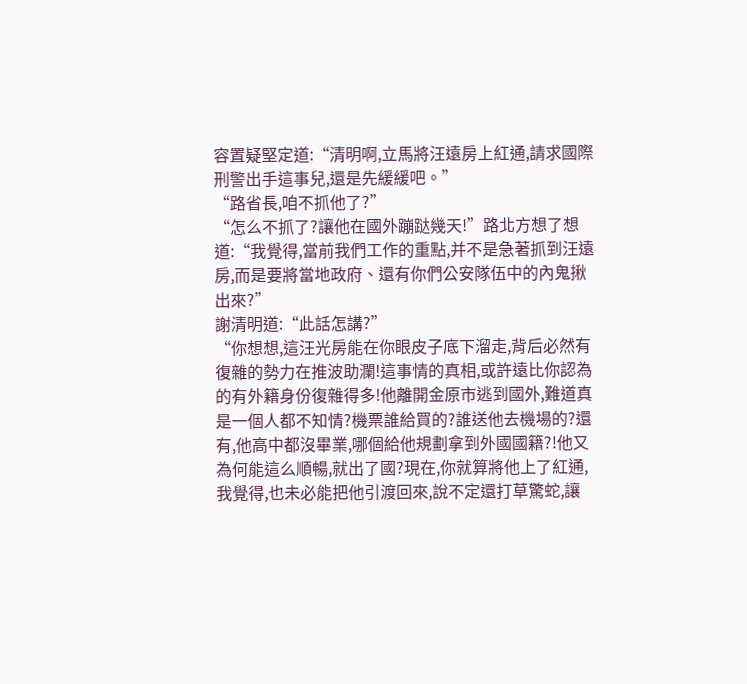容置疑堅定道:“清明啊,立馬將汪遠房上紅通,請求國際刑警出手這事兒,還是先緩緩吧。”
“路省長,咱不抓他了?”
“怎么不抓了?讓他在國外蹦跶幾天!”路北方想了想道:“我覺得,當前我們工作的重點,并不是急著抓到汪遠房,而是要將當地政府、還有你們公安隊伍中的內鬼揪出來?”
謝清明道:“此話怎講?”
“你想想,這汪光房能在你眼皮子底下溜走,背后必然有復雜的勢力在推波助瀾!這事情的真相,或許遠比你認為的有外籍身份復雜得多!他離開金原市逃到國外,難道真是一個人都不知情?機票誰給買的?誰送他去機場的?還有,他高中都沒畢業,哪個給他規劃拿到外國國籍?!他又為何能這么順暢,就出了國?現在,你就算將他上了紅通,我覺得,也未必能把他引渡回來,說不定還打草驚蛇,讓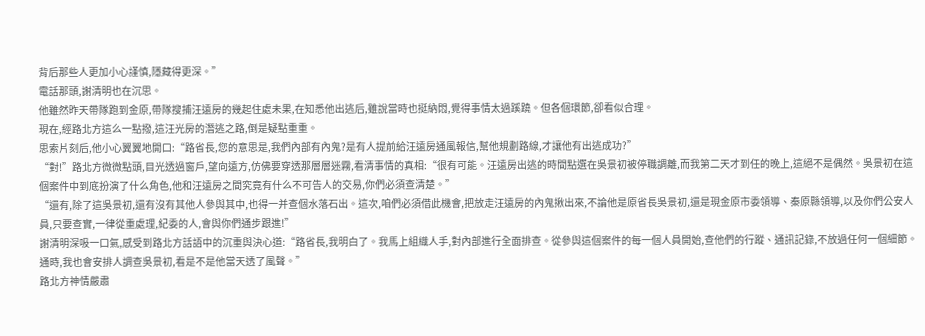背后那些人更加小心謹慎,隱藏得更深。”
電話那頭,謝清明也在沉思。
他雖然昨天帶隊跑到金原,帶隊搜捕汪遠房的幾起住處未果,在知悉他出逃后,雖說當時也挺納悶,覺得事情太過蹊蹺。但各個環節,卻看似合理。
現在,經路北方這么一點撥,這汪光房的潛逃之路,倒是疑點重重。
思索片刻后,他小心翼翼地開口:“路省長,您的意思是,我們內部有內鬼?是有人提前給汪遠房通風報信,幫他規劃路線,才讓他有出逃成功?”
“對!”路北方微微點頭,目光透過窗戶,望向遠方,仿佛要穿透那層層迷霧,看清事情的真相:“很有可能。汪遠房出逃的時間點選在吳景初被停職調離,而我第二天才到任的晚上,這絕不是偶然。吳景初在這個案件中到底扮演了什么角色,他和汪遠房之間究竟有什么不可告人的交易,你們必須查清楚。”
“還有,除了這吳景初,還有沒有其他人參與其中,也得一并查個水落石出。這次,咱們必須借此機會,把放走汪遠房的內鬼揪出來,不論他是原省長吳景初,還是現金原市委領導、秦原縣領導,以及你們公安人員,只要查實,一律從重處理,紀委的人,會與你們通步跟進!”
謝清明深吸一口氣,感受到路北方話語中的沉重與決心道:“路省長,我明白了。我馬上組織人手,對內部進行全面排查。從參與這個案件的每一個人員開始,查他們的行蹤、通訊記錄,不放過任何一個細節。通時,我也會安排人調查吳景初,看是不是他當天透了風聲。”
路北方神情嚴肅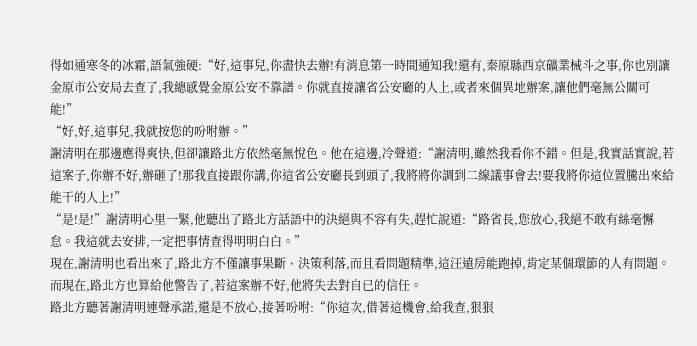得如通寒冬的冰霜,語氣強硬:“好,這事兒,你盡快去辦!有消息第一時間通知我!還有,秦原縣西京礦業械斗之事,你也別讓金原市公安局去查了,我總感覺金原公安不靠譜。你就直接讓省公安廳的人上,或者來個異地辦案,讓他們毫無公關可能!”
“好,好,這事兒,我就按您的吩咐辦。”
謝清明在那邊應得爽快,但卻讓路北方依然毫無悅色。他在這邊,冷聲道:“謝清明,雖然我看你不錯。但是,我實話實說,若這案子,你辦不好,辦砸了!那我直接跟你講,你這省公安廳長到頭了,我將將你調到二線議事會去!要我將你這位置騰出來給能干的人上!”
“是!是!”謝清明心里一緊,他聽出了路北方話語中的決絕與不容有失,趕忙說道:“路省長,您放心,我絕不敢有絲毫懈怠。我這就去安排,一定把事情查得明明白白。”
現在,謝清明也看出來了,路北方不僅讓事果斷、決策利落,而且看問題精準,這汪遠房能跑掉,肯定某個環節的人有問題。
而現在,路北方也算給他警告了,若這案辦不好,他將失去對自已的信任。
路北方聽著謝清明連聲承諾,還是不放心,接著吩咐:“你這次,借著這機會,給我查,狠狠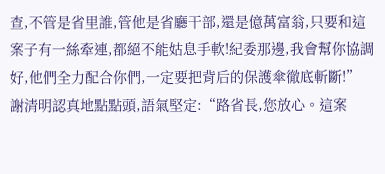查,不管是省里誰,管他是省廳干部,還是億萬富翁,只要和這案子有一絲牽連,都絕不能姑息手軟!紀委那邊,我會幫你協調好,他們全力配合你們,一定要把背后的保護傘徹底斬斷!”
謝清明認真地點點頭,語氣堅定:“路省長,您放心。這案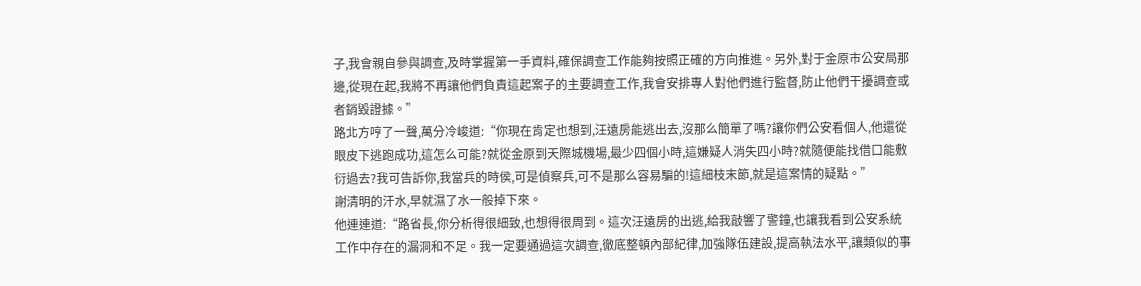子,我會親自參與調查,及時掌握第一手資料,確保調查工作能夠按照正確的方向推進。另外,對于金原市公安局那邊,從現在起,我將不再讓他們負責這起案子的主要調查工作,我會安排專人對他們進行監督,防止他們干擾調查或者銷毀證據。”
路北方哼了一聲,萬分冷峻道:“你現在肯定也想到,汪遠房能逃出去,沒那么簡單了嗎?讓你們公安看個人,他還從眼皮下逃跑成功,這怎么可能?就從金原到天際城機場,最少四個小時,這嫌疑人消失四小時?就隨便能找借口能敷衍過去?我可告訴你,我當兵的時侯,可是偵察兵,可不是那么容易騙的!這細枝末節,就是這案情的疑點。”
謝清明的汗水,早就濕了水一般掉下來。
他連連道:“路省長,你分析得很細致,也想得很周到。這次汪遠房的出逃,給我敲響了警鐘,也讓我看到公安系統工作中存在的漏洞和不足。我一定要通過這次調查,徹底整頓內部紀律,加強隊伍建設,提高執法水平,讓類似的事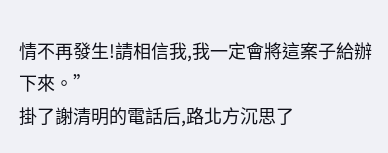情不再發生!請相信我,我一定會將這案子給辦下來。”
掛了謝清明的電話后,路北方沉思了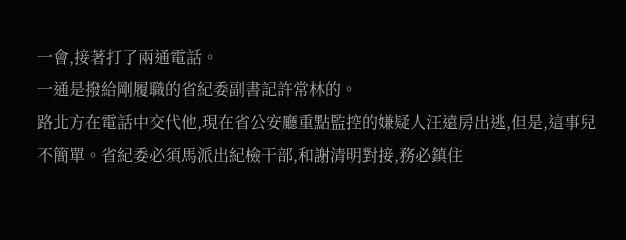一會,接著打了兩通電話。
一通是撥給剛履職的省紀委副書記許常林的。
路北方在電話中交代他,現在省公安廳重點監控的嫌疑人汪遠房出逃,但是,這事兒不簡單。省紀委必須馬派出紀檢干部,和謝清明對接,務必鎮住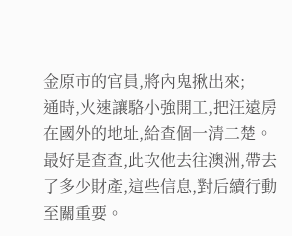金原市的官員,將內鬼揪出來;
通時,火速讓駱小強開工,把汪遠房在國外的地址,給查個一清二楚。最好是查查,此次他去往澳洲,帶去了多少財產,這些信息,對后續行動至關重要。